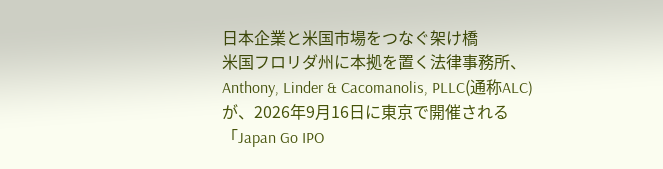日本企業と米国市場をつなぐ架け橋
米国フロリダ州に本拠を置く法律事務所、Anthony, Linder & Cacomanolis, PLLC(通称ALC)が、2026年9月16日に東京で開催される「Japan Go IPO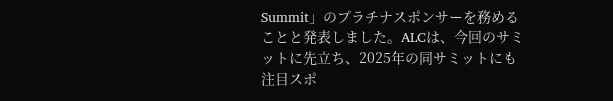Summit」のプラチナスポンサーを務めることと発表しました。ALCは、今回のサミットに先立ち、2025年の同サミットにも注目スポ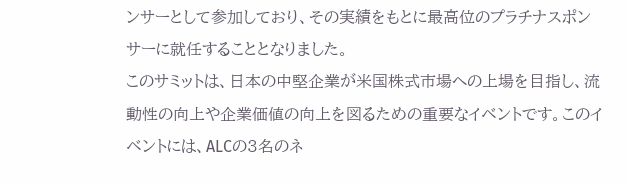ンサーとして参加しており、その実績をもとに最高位のプラチナスポンサーに就任することとなりました。
このサミットは、日本の中堅企業が米国株式市場への上場を目指し、流動性の向上や企業価値の向上を図るための重要なイベントです。このイベントには、ALCの3名のネ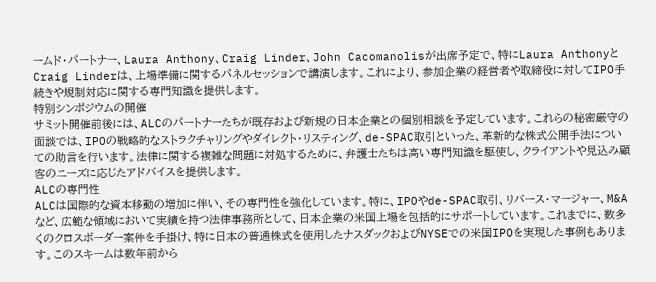ームド・パートナー、Laura Anthony、Craig Linder、John Cacomanolisが出席予定で、特にLaura AnthonyとCraig Linderは、上場準備に関するパネルセッションで講演します。これにより、参加企業の経営者や取締役に対してIPO手続きや規制対応に関する専門知識を提供します。
特別シンポジウムの開催
サミット開催前後には、ALCのパートナーたちが既存および新規の日本企業との個別相談を予定しています。これらの秘密厳守の面談では、IPOの戦略的なストラクチャリングやダイレクト・リスティング、de-SPAC取引といった、革新的な株式公開手法についての助言を行います。法律に関する複雑な問題に対処するために、弁護士たちは高い専門知識を駆使し、クライアントや見込み顧客のニーズに応じたアドバイスを提供します。
ALCの専門性
ALCは国際的な資本移動の増加に伴い、その専門性を強化しています。特に、IPOやde-SPAC取引、リバース・マージャー、M&Aなど、広範な領域において実績を持つ法律事務所として、日本企業の米国上場を包括的にサポートしています。これまでに、数多くのクロスボーダー案件を手掛け、特に日本の普通株式を使用したナスダックおよびNYSEでの米国IPOを実現した事例もあります。このスキームは数年前から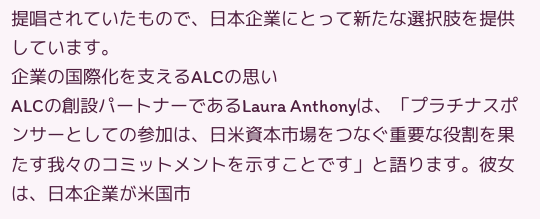提唱されていたもので、日本企業にとって新たな選択肢を提供しています。
企業の国際化を支えるALCの思い
ALCの創設パートナーであるLaura Anthonyは、「プラチナスポンサーとしての参加は、日米資本市場をつなぐ重要な役割を果たす我々のコミットメントを示すことです」と語ります。彼女は、日本企業が米国市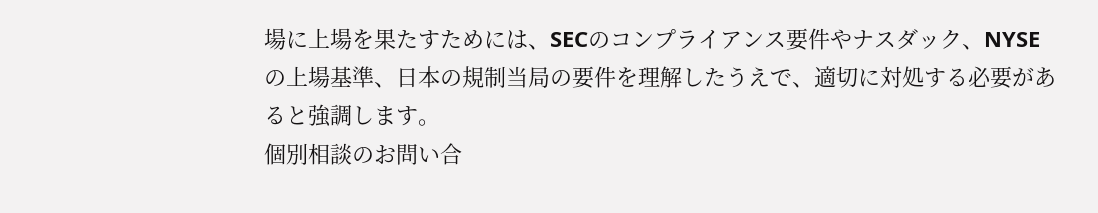場に上場を果たすためには、SECのコンプライアンス要件やナスダック、NYSEの上場基準、日本の規制当局の要件を理解したうえで、適切に対処する必要があると強調します。
個別相談のお問い合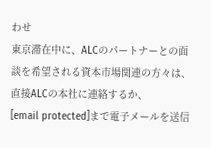わせ
東京滞在中に、ALCのパートナーとの面談を希望される資本市場関連の方々は、直接ALCの本社に連絡するか、
[email protected]まで電子メールを送信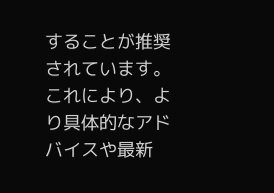することが推奨されています。これにより、より具体的なアドバイスや最新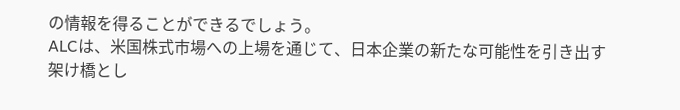の情報を得ることができるでしょう。
ALCは、米国株式市場への上場を通じて、日本企業の新たな可能性を引き出す架け橋とし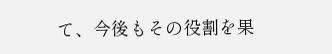て、今後もその役割を果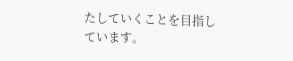たしていくことを目指しています。